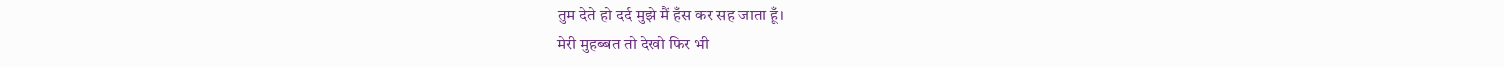तुम देते हो दर्द मुझे मैं हँस कर सह जाता हूँ।
मेरी मुहब्बत तो देखो फिर भी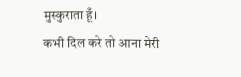मुस्कुराता हूँ।
कभी दिल करे तो आना मेरी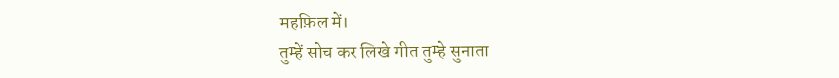महफ़िल में।
तुम्हें सोच कर लिखे गीत तुम्हे सुनाता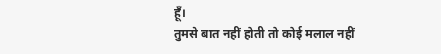हूँ।
तुमसे बात नहीं होती तो कोई मलाल नहीं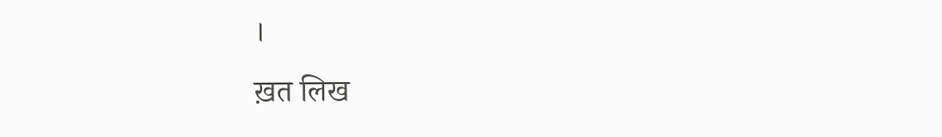।
ख़त लिख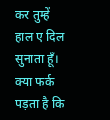कर तुम्हें हाल ए दिल सुनाता हूँ।
क्या फर्क पड़ता है कि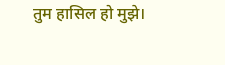तुम हासिल हो मुझे।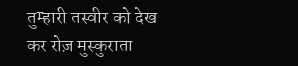तुम्हारी तस्वीर को देख कर रोज़ मुस्कुराता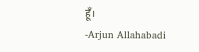हूँ।
-Arjun Allahabadi